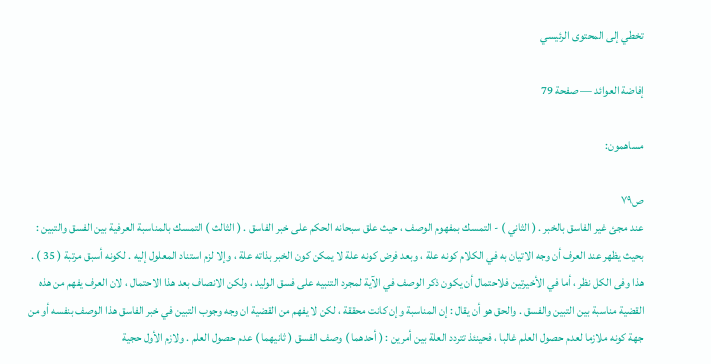تخطي إلى المحتوى الرئيسي

إفاضة العوائد — صفحة 79

مساهمون:

ص٧٩
عند مجئ غير الفاسق بالخبر . ( الثاني ) - التمسك بمفهوم الوصف ، حيث علق سبحانه الحكم على خبر الفاسق . ( الثالث ) التمسك بالمناسبة العرفية بين الفسق والتبين : بحيث يظهر عند العرف أن وجه الاتيان به في الكلام كونه علة ، وبعد فرض كونه علة لا يمكن كون الخبر بذاته علة ، وإلا لزم استناد المعلول إليه . لكونه أسبق مرتبة ( 35 ) . هذا وفى الكل نظر ، أما في الأخيرتين فلاحتمال أن يكون ذكر الوصف في الآية لمجرد التنبيه على فسق الوليد ، ولكن الانصاف بعد هذا الاحتمال ، لان العرف يفهم من هذه القضية مناسبة بين التبين والفسق . والحق هو أن يقال : إن المناسبة وإن كانت محققة ، لكن لا يفهم من القضية ان وجه وجوب التبين في خبر الفاسق هذا الوصف بنفسه أو من جهة كونه ملازما لعدم حصول العلم غالبا ، فحينئذ تتردد العلة بين أمرين : ( أحدهما ) وصف الفسق ( ثانيهما ) عدم حصول العلم . ولازم الأول حجية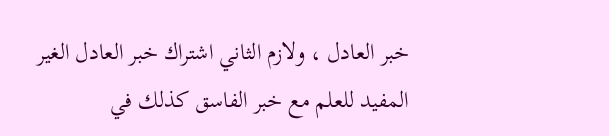خبر العادل ، ولازم الثاني اشتراك خبر العادل الغير المفيد للعلم مع خبر الفاسق كذلك في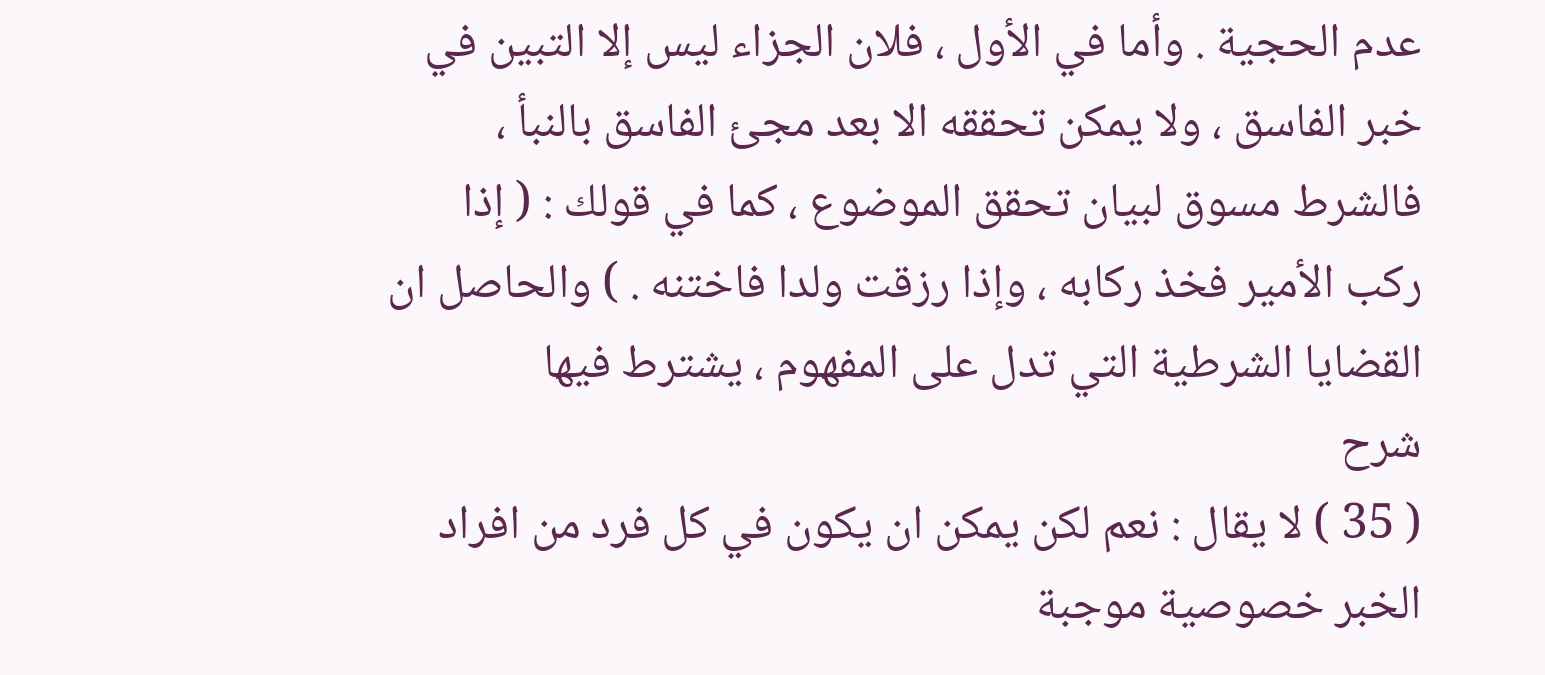عدم الحجية . وأما في الأول ، فلان الجزاء ليس إلا التبين في خبر الفاسق ، ولا يمكن تحققه الا بعد مجئ الفاسق بالنبأ ، فالشرط مسوق لبيان تحقق الموضوع ، كما في قولك : ( إذا ركب الأمير فخذ ركابه ، وإذا رزقت ولدا فاختنه . ) والحاصل ان القضايا الشرطية التي تدل على المفهوم ، يشترط فيها
شرح
( 35 ) لا يقال : نعم لكن يمكن ان يكون في كل فرد من افراد الخبر خصوصية موجبة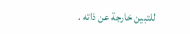للتبين خارجة عن ذاته .